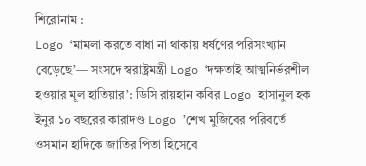শিরোনাম :
Logo ‘মামলা করতে বাধা না থাকায় ধর্ষণের পরিসংখ্যান বেড়েছে’— সংসদে স্বরাষ্ট্রমন্ত্রী Logo ‘দক্ষতাই আত্মনির্ভরশীল হওয়ার মূল হাতিয়ার’: ডিসি রায়হান কবির Logo হাসানুল হক ইনুর ১০ বছরের কারাদণ্ড Logo ’শেখ মুজিবের পরিবর্তে ওসমান হাদিকে জাতির পিতা হিসেবে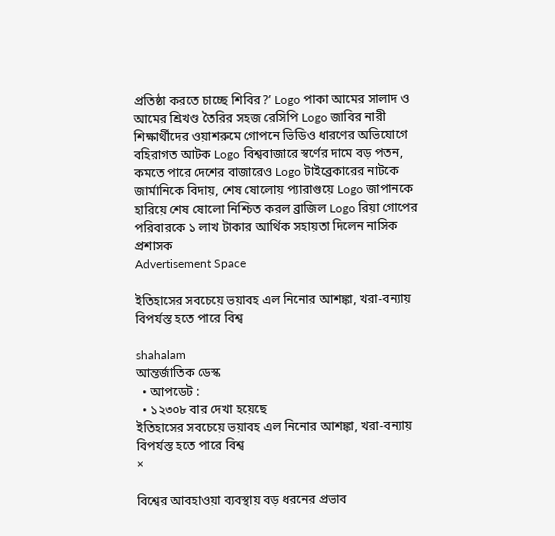প্রতিষ্ঠা করতে চাচ্ছে শিবির?’ Logo পাকা আমের সালাদ ও আমের শ্রিখণ্ড তৈরির সহজ রেসিপি Logo জাবির নারী শিক্ষার্থীদের ওয়াশরুমে গোপনে ভিডিও ধারণের অভিযোগে বহিরাগত আটক Logo বিশ্ববাজারে স্বর্ণের দামে বড় পতন, কমতে পারে দেশের বাজারেও Logo টাইব্রেকারের নাটকে জার্মানিকে বিদায়, শেষ ষোলোয় প্যারাগুয়ে Logo জাপানকে হারিয়ে শেষ ষোলো নিশ্চিত করল ব্রাজিল Logo রিয়া গোপের পরিবারকে ১ লাখ টাকার আর্থিক সহায়তা দিলেন নাসিক প্রশাসক
Advertisement Space

ইতিহাসের সবচেয়ে ভয়াবহ এল নিনোর আশঙ্কা, খরা-বন্যায় বিপর্যস্ত হতে পারে বিশ্ব

shahalam
আন্তর্জাতিক ডেস্ক
  • আপডেট :
  • ১২৩০৮ বার দেখা হয়েছে
ইতিহাসের সবচেয়ে ভয়াবহ এল নিনোর আশঙ্কা, খরা-বন্যায় বিপর্যস্ত হতে পারে বিশ্ব
×

বিশ্বের আবহাওয়া ব্যবস্থায় বড় ধরনের প্রভাব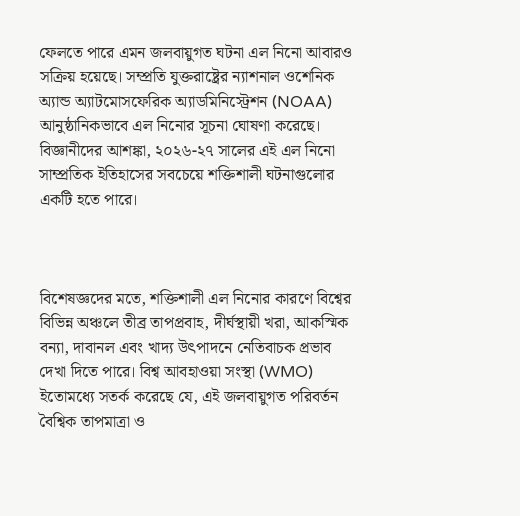ফেলতে পারে এমন জলবায়ুগত ঘটনা এল নিনো আবারও সক্রিয় হয়েছে। সম্প্রতি যুক্তরাষ্ট্রের ন্যাশনাল ওশেনিক অ্যান্ড অ্যাটমোসফেরিক অ্যাডমিনিস্ট্রেশন (NOAA) আনুষ্ঠানিকভাবে এল নিনোর সূচনা ঘোষণা করেছে। বিজ্ঞানীদের আশঙ্কা, ২০২৬-২৭ সালের এই এল নিনো সাম্প্রতিক ইতিহাসের সবচেয়ে শক্তিশালী ঘটনাগুলোর একটি হতে পারে।



বিশেষজ্ঞদের মতে, শক্তিশালী এল নিনোর কারণে বিশ্বের বিভিন্ন অঞ্চলে তীব্র তাপপ্রবাহ, দীর্ঘস্থায়ী খরা, আকস্মিক বন্যা, দাবানল এবং খাদ্য উৎপাদনে নেতিবাচক প্রভাব দেখা দিতে পারে। বিশ্ব আবহাওয়া সংস্থা (WMO) ইতোমধ্যে সতর্ক করেছে যে, এই জলবায়ুগত পরিবর্তন বৈশ্বিক তাপমাত্রা ও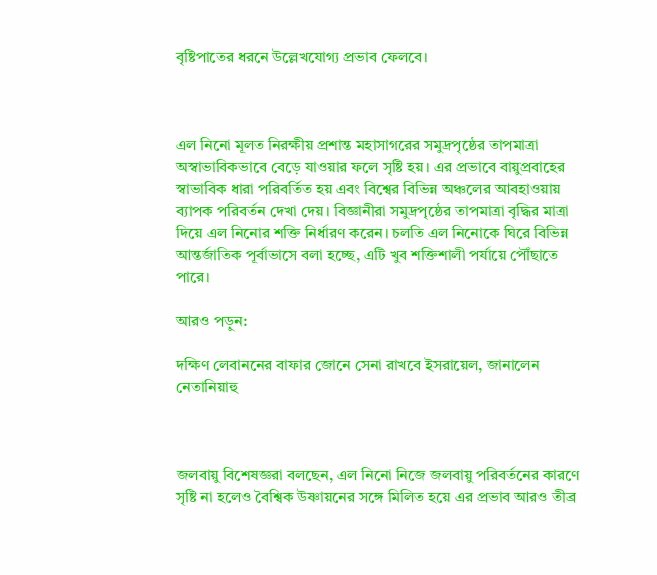বৃষ্টিপাতের ধরনে উল্লেখযোগ্য প্রভাব ফেলবে।



এল নিনো মূলত নিরক্ষীয় প্রশান্ত মহাসাগরের সমুদ্রপৃষ্ঠের তাপমাত্রা অস্বাভাবিকভাবে বেড়ে যাওয়ার ফলে সৃষ্টি হয়। এর প্রভাবে বায়ুপ্রবাহের স্বাভাবিক ধারা পরিবর্তিত হয় এবং বিশ্বের বিভিন্ন অঞ্চলের আবহাওয়ায় ব্যাপক পরিবর্তন দেখা দেয়। বিজ্ঞানীরা সমুদ্রপৃষ্ঠের তাপমাত্রা বৃদ্ধির মাত্রা দিয়ে এল নিনোর শক্তি নির্ধারণ করেন। চলতি এল নিনোকে ঘিরে বিভিন্ন আন্তর্জাতিক পূর্বাভাসে বলা হচ্ছে, এটি খুব শক্তিশালী পর্যায়ে পৌঁছাতে পারে।

আরও পড়ুন:

দক্ষিণ লেবাননের বাফার জোনে সেনা রাখবে ইসরায়েল, জানালেন নেতানিয়াহু



জলবায়ু বিশেষজ্ঞরা বলছেন, এল নিনো নিজে জলবায়ু পরিবর্তনের কারণে সৃষ্টি না হলেও বৈশ্বিক উষ্ণায়নের সঙ্গে মিলিত হয়ে এর প্রভাব আরও তীব্র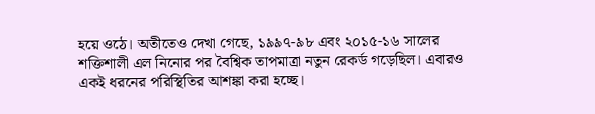হয়ে ওঠে। অতীতেও দেখা গেছে, ১৯৯৭-৯৮ এবং ২০১৫-১৬ সালের শক্তিশালী এল নিনোর পর বৈশ্বিক তাপমাত্রা নতুন রেকর্ড গড়েছিল। এবারও একই ধরনের পরিস্থিতির আশঙ্কা করা হচ্ছে।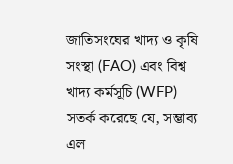জাতিসংঘের খাদ্য ও কৃষি সংস্থা (FAO) এবং বিশ্ব খাদ্য কর্মসূচি (WFP) সতর্ক করেছে যে, সম্ভাব্য এল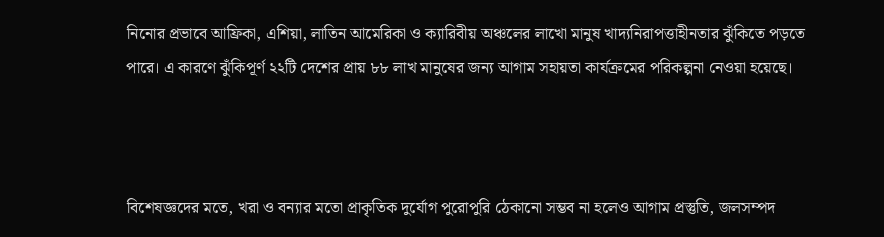নিনোর প্রভাবে আফ্রিকা, এশিয়া, লাতিন আমেরিকা ও ক্যারিবীয় অঞ্চলের লাখো মানুষ খাদ্যনিরাপত্তাহীনতার ঝুঁকিতে পড়তে পারে। এ কারণে ঝুঁকিপূর্ণ ২২টি দেশের প্রায় ৮৮ লাখ মানুষের জন্য আগাম সহায়তা কার্যক্রমের পরিকল্পনা নেওয়া হয়েছে।



বিশেষজ্ঞদের মতে, খরা ও বন্যার মতো প্রাকৃতিক দুর্যোগ পুরোপুরি ঠেকানো সম্ভব না হলেও আগাম প্রস্তুতি, জলসম্পদ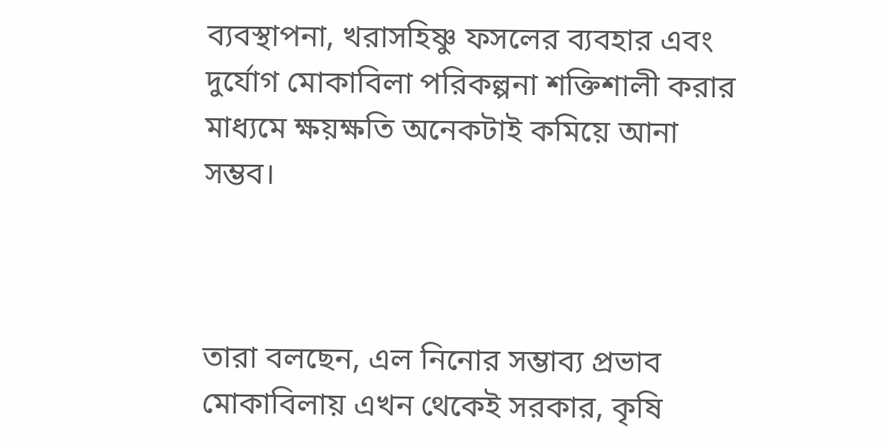ব্যবস্থাপনা, খরাসহিষ্ণু ফসলের ব্যবহার এবং দুর্যোগ মোকাবিলা পরিকল্পনা শক্তিশালী করার মাধ্যমে ক্ষয়ক্ষতি অনেকটাই কমিয়ে আনা সম্ভব।



তারা বলছেন, এল নিনোর সম্ভাব্য প্রভাব মোকাবিলায় এখন থেকেই সরকার, কৃষি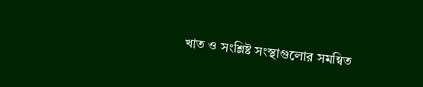খাত ও সংশ্লিষ্ট সংস্থাগুলোর সমন্বিত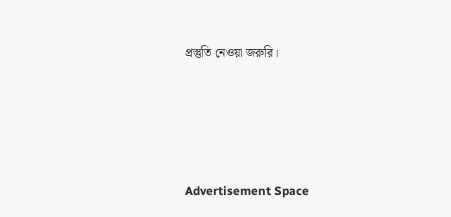প্রস্তুতি নেওয়া জরুরি।





Advertisement Space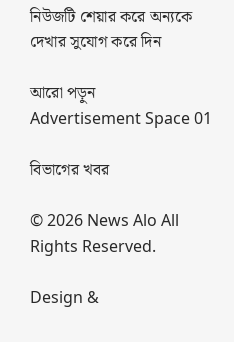নিউজটি শেয়ার করে অন্যকে দেখার সুযোগ করে দিন

আরো পড়ুন
Advertisement Space 01

বিভাগের খবর

© 2026 News Alo All Rights Reserved.

Design &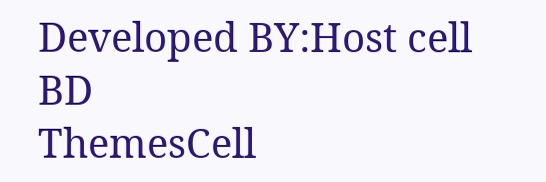Developed BY:Host cell BD
ThemesCell